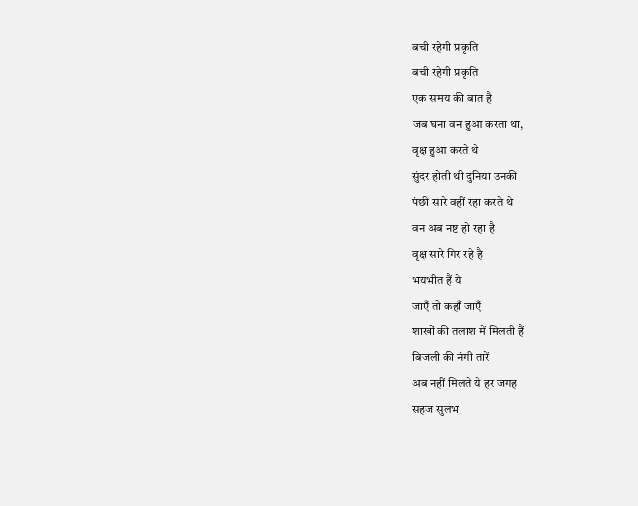बची रहेगी प्रकृति
बची रहेगी प्रकृति
एक समय की बात है
जब घना वन हुआ करता था,
वृक्ष हुआ करते थे
सुंदर होती थी दुनिया उनकी
पंछी सारे वहीं रहा करते थे
वन अब नष्ट हो रहा है
वृक्ष सारे गिर रहे है
भयभीत हैं ये
जाएँ तो कहाँ जाएँ
शाखों की तलाश में मिलती हैं
बिजली की नंगी तारें
अब नहीं मिलते ये हर जगह
सहज सुलभ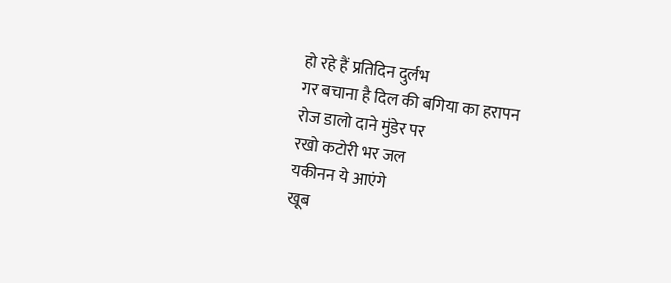हो रहे हैं प्रतिदिन दुर्लभ
गर बचाना है दिल की बगिया का हरापन
रोज डालो दाने मुंडेर पर
रखो कटोरी भर जल
यकीनन ये आएंगे
खूब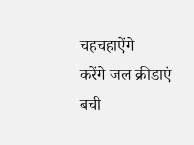चहचहाऐंगे
करेंगे जल क्रीडाएं
बची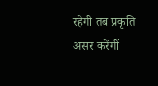रहेगी तब प्रकृति
असर करेंगीं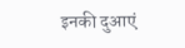इनकी दुआएं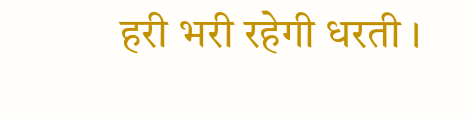हरी भरी रहेगी धरती ।